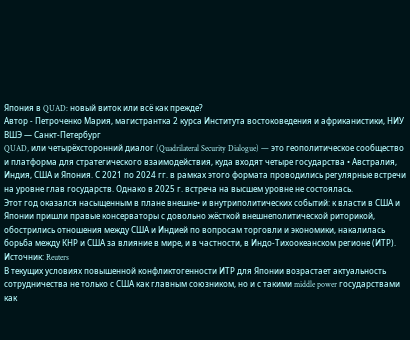Япония в QUAD: новый виток или всё как прежде?
Автор - Петроченко Мария, магистрантка 2 курса Института востоковедения и африканистики, НИУ ВШЭ — Санкт-Петербург
QUAD, или четырёхсторонний диалог (Quadrilateral Security Dialogue) — это геополитическое сообщество и платформа для стратегического взаимодействия, куда входят четыре государства • Австралия, Индия, США и Япония. С 2021 по 2024 гг. в рамках этого формата проводились регулярные встречи на уровне глав государств. Однако в 2025 г. встреча на высшем уровне не состоялась.
Этот год оказался насыщенным в плане внешне• и внутриполитических событий: к власти в США и Японии пришли правые консерваторы с довольно жёсткой внешнеполитической риторикой, обострились отношения между США и Индией по вопросам торговли и экономики, накалилась борьба между КНР и США за влияние в мире, и в частности, в Индо-Тихоокеанском регионе (ИТР).
Источник: Reuters
В текущих условиях повышенной конфликтогенности ИТР для Японии возрастает актуальность сотрудничества не только с США как главным союзником, но и с такими middle power государствами как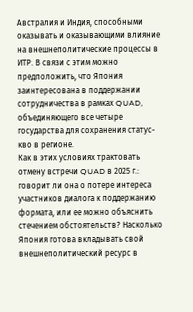Австралия и Индия, способными оказывать и оказывающими влияние на внешнеполитические процессы в ИТР. В связи с этим можно предположить, что Япония заинтересована в поддержании сотрудничества в рамках QUAD, объединяющего все четыре государства для сохранения статус-кво в регионе.
Как в этих условиях трактовать отмену встречи QUAD в 2025 г.: говорит ли она о потере интереса участников диалога к поддержанию формата, или ее можно объяснить стечением обстоятельств? Насколько Япония готова вкладывать свой внешнеполитический ресурс в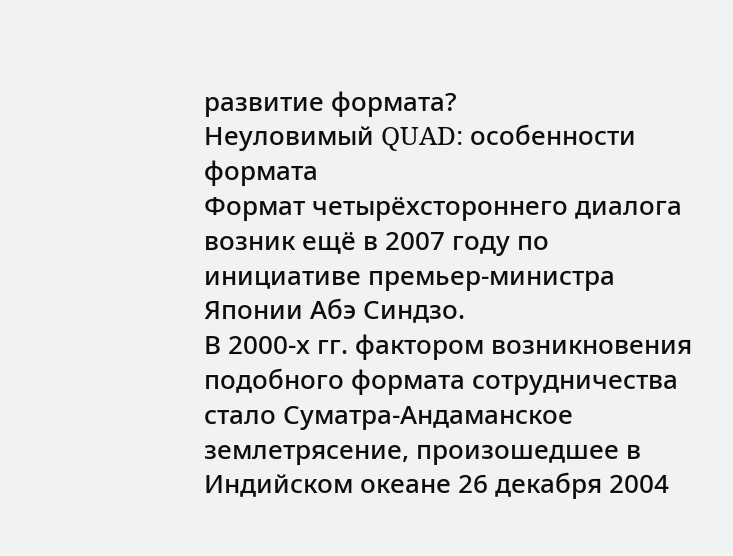развитие формата?
Неуловимый QUAD: особенности формата
Формат четырёхстороннего диалога возник ещё в 2007 году по инициативе премьер-министра Японии Абэ Синдзо.
В 2000-х гг. фактором возникновения подобного формата сотрудничества стало Суматра-Андаманское землетрясение, произошедшее в Индийском океане 26 декабря 2004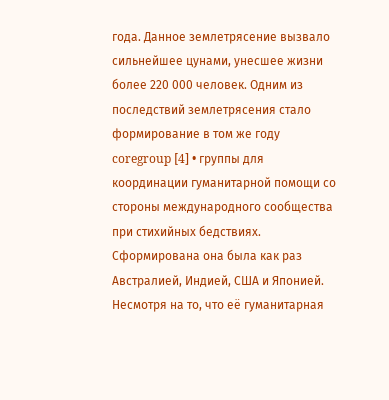года. Данное землетрясение вызвало сильнейшее цунами, унесшее жизни более 220 000 человек. Одним из последствий землетрясения стало формирование в том же году coregroup [4] • группы для координации гуманитарной помощи со стороны международного сообщества при стихийных бедствиях. Сформирована она была как раз Австралией, Индией, США и Японией. Несмотря на то, что её гуманитарная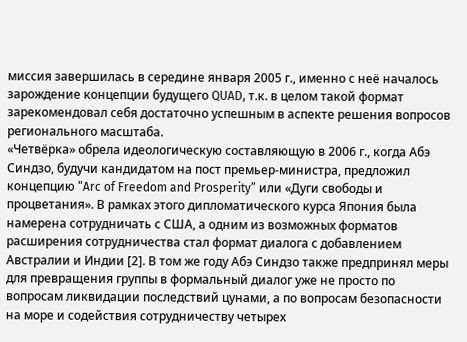миссия завершилась в середине января 2005 г., именно с неё началось зарождение концепции будущего QUAD, т.к. в целом такой формат зарекомендовал себя достаточно успешным в аспекте решения вопросов регионального масштаба.
«Четвёрка» обрела идеологическую составляющую в 2006 г., когда Абэ Синдзо, будучи кандидатом на пост премьер-министра, предложил концепцию “Arc of Freedom and Prosperity” или «Дуги свободы и процветания». В рамках этого дипломатического курса Япония была намерена сотрудничать с США, а одним из возможных форматов расширения сотрудничества стал формат диалога с добавлением Австралии и Индии [2]. В том же году Абэ Синдзо также предпринял меры для превращения группы в формальный диалог уже не просто по вопросам ликвидации последствий цунами, а по вопросам безопасности на море и содействия сотрудничеству четырех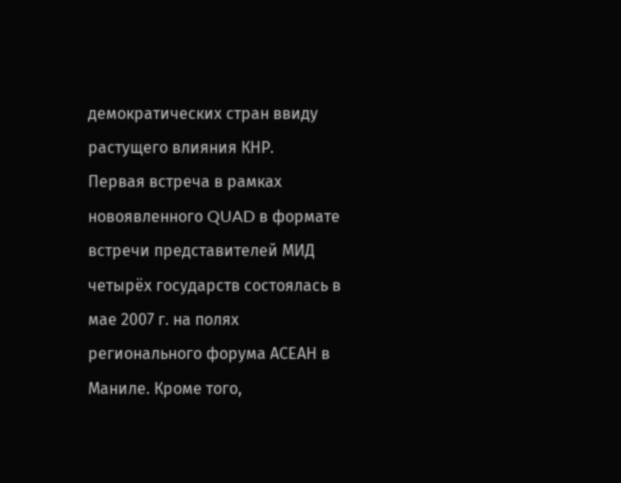демократических стран ввиду растущего влияния КНР.
Первая встреча в рамках новоявленного QUAD в формате встречи представителей МИД четырёх государств состоялась в мае 2007 г. на полях регионального форума АСЕАН в Маниле. Кроме того,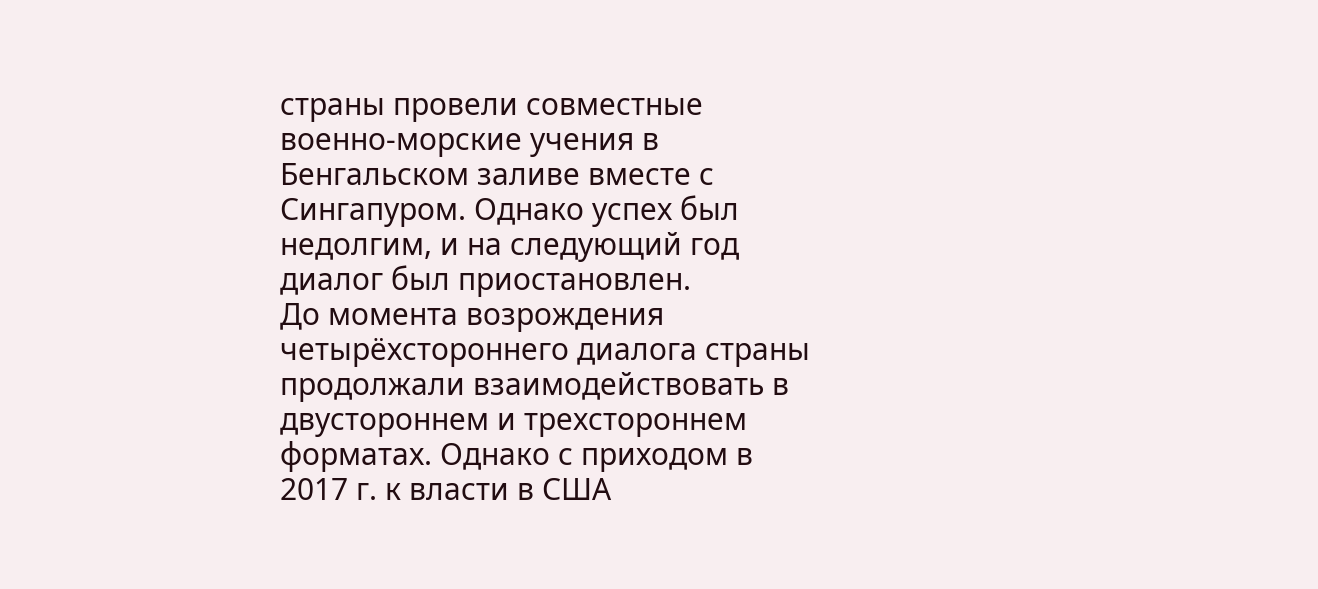страны провели совместные военно-морские учения в Бенгальском заливе вместе с Сингапуром. Однако успех был недолгим, и на следующий год диалог был приостановлен.
До момента возрождения четырёхстороннего диалога страны продолжали взаимодействовать в двустороннем и трехстороннем форматах. Однако с приходом в 2017 г. к власти в США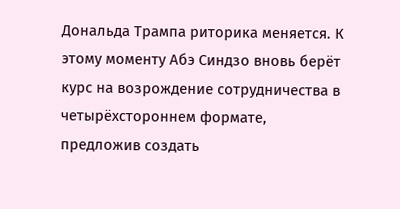Дональда Трампа риторика меняется. К этому моменту Абэ Синдзо вновь берёт курс на возрождение сотрудничества в четырёхстороннем формате, предложив создать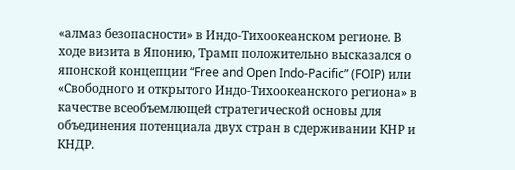«алмаз безопасности» в Индо-Тихоокеанском регионе. В ходе визита в Японию, Трамп положительно высказался о японской концепции “Free and Open Indo-Pacific” (FOIP) или «Свободного и открытого Индо-Тихоокеанского региона» в качестве всеобъемлющей стратегической основы для объединения потенциала двух стран в сдерживании КНР и КНДР.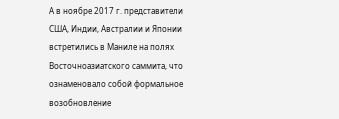А в ноябре 2017 г. представители США, Индии, Австралии и Японии встретились в Маниле на полях Восточноазиатского саммита, что ознаменовало собой формальное возобновление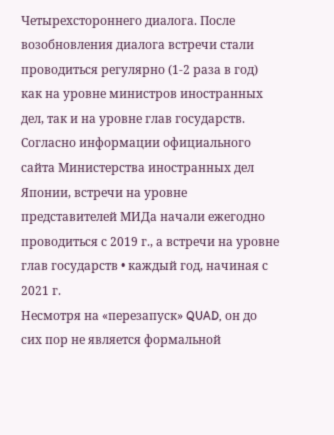Четырехстороннего диалога. После возобновления диалога встречи стали проводиться регулярно (1-2 раза в год) как на уровне министров иностранных дел, так и на уровне глав государств. Согласно информации официального сайта Министерства иностранных дел Японии, встречи на уровне представителей МИДа начали ежегодно проводиться с 2019 г., а встречи на уровне глав государств • каждый год, начиная с 2021 г.
Несмотря на «перезапуск» QUAD, он до сих пор не является формальной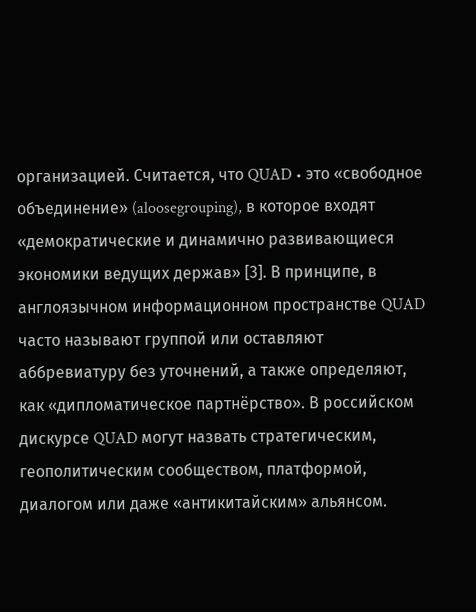организацией. Считается, что QUAD • это «свободное объединение» (aloosegrouping), в которое входят «демократические и динамично развивающиеся экономики ведущих держав» [3]. В принципе, в англоязычном информационном пространстве QUAD часто называют группой или оставляют аббревиатуру без уточнений, а также определяют, как «дипломатическое партнёрство». В российском дискурсе QUAD могут назвать стратегическим, геополитическим сообществом, платформой, диалогом или даже «антикитайским» альянсом.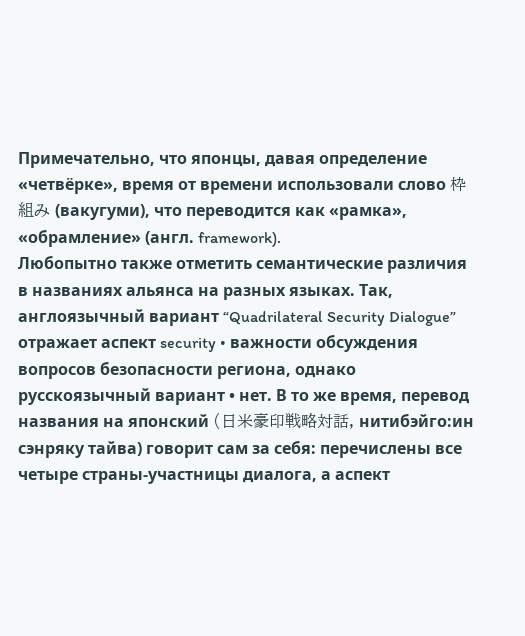Примечательно, что японцы, давая определение «четвёрке», время от времени использовали слово 枠組み (вакугуми), что переводится как «рамка», «обрамление» (англ. framework).
Любопытно также отметить семантические различия в названиях альянса на разных языках. Так, англоязычный вариант “Quadrilateral Security Dialogue” отражает аспект security • важности обсуждения вопросов безопасности региона, однако русскоязычный вариант • нет. В то же время, перевод названия на японский (日米豪印戦略対話, нитибэйго:ин сэнряку тайва) говорит сам за себя: перечислены все четыре страны-участницы диалога, а аспект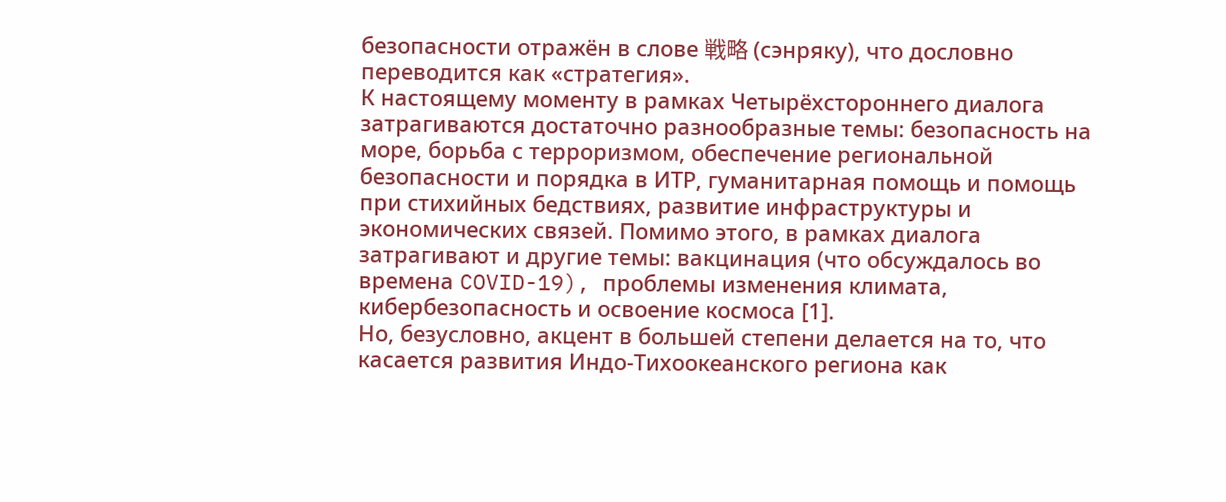безопасности отражён в слове 戦略 (сэнряку), что дословно переводится как «стратегия».
К настоящему моменту в рамках Четырёхстороннего диалога затрагиваются достаточно разнообразные темы: безопасность на море, борьба с терроризмом, обеспечение региональной безопасности и порядка в ИТР, гуманитарная помощь и помощь при стихийных бедствиях, развитие инфраструктуры и экономических связей. Помимо этого, в рамках диалога затрагивают и другие темы: вакцинация (что обсуждалось во времена COVID-19), проблемы изменения климата, кибербезопасность и освоение космоса [1].
Но, безусловно, акцент в большей степени делается на то, что касается развития Индо-Тихоокеанского региона как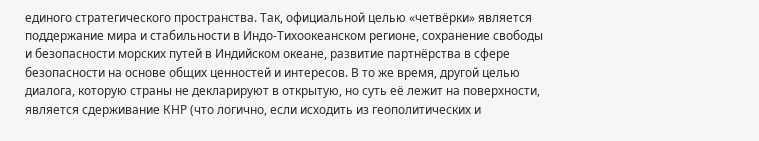единого стратегического пространства. Так, официальной целью «четвёрки» является поддержание мира и стабильности в Индо-Тихоокеанском регионе, сохранение свободы и безопасности морских путей в Индийском океане, развитие партнёрства в сфере безопасности на основе общих ценностей и интересов. В то же время, другой целью диалога, которую страны не декларируют в открытую, но суть её лежит на поверхности, является сдерживание КНР (что логично, если исходить из геополитических и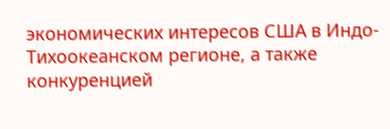экономических интересов США в Индо-Тихоокеанском регионе, а также конкуренцией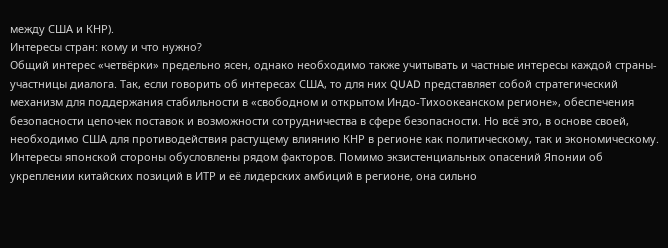между США и КНР).
Интересы стран: кому и что нужно?
Общий интерес «четвёрки» предельно ясен, однако необходимо также учитывать и частные интересы каждой страны-участницы диалога. Так, если говорить об интересах США, то для них QUAD представляет собой стратегический механизм для поддержания стабильности в «свободном и открытом Индо-Тихоокеанском регионе», обеспечения безопасности цепочек поставок и возможности сотрудничества в сфере безопасности. Но всё это, в основе своей, необходимо США для противодействия растущему влиянию КНР в регионе как политическому, так и экономическому.
Интересы японской стороны обусловлены рядом факторов. Помимо экзистенциальных опасений Японии об укреплении китайских позиций в ИТР и её лидерских амбиций в регионе, она сильно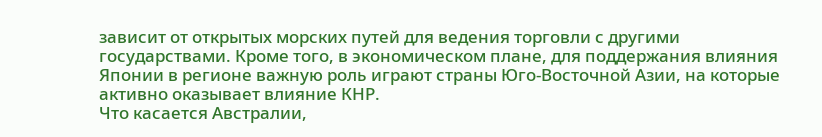зависит от открытых морских путей для ведения торговли с другими государствами. Кроме того, в экономическом плане, для поддержания влияния Японии в регионе важную роль играют страны Юго-Восточной Азии, на которые активно оказывает влияние КНР.
Что касается Австралии,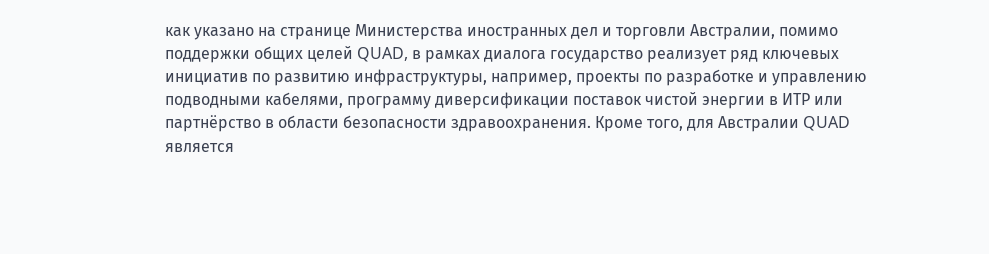как указано на странице Министерства иностранных дел и торговли Австралии, помимо поддержки общих целей QUAD, в рамках диалога государство реализует ряд ключевых инициатив по развитию инфраструктуры, например, проекты по разработке и управлению подводными кабелями, программу диверсификации поставок чистой энергии в ИТР или партнёрство в области безопасности здравоохранения. Кроме того, для Австралии QUAD является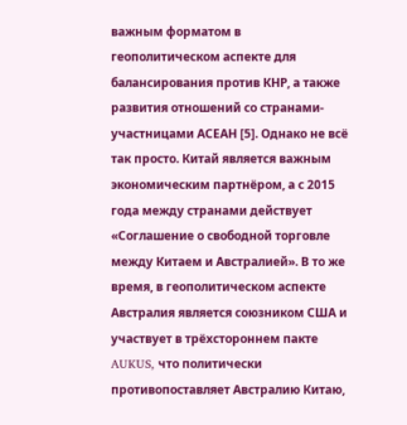важным форматом в геополитическом аспекте для балансирования против КНР, а также развития отношений со странами-участницами АСЕАН [5]. Однако не всё так просто. Китай является важным экономическим партнёром, а с 2015 года между странами действует «Соглашение о свободной торговле между Китаем и Австралией». В то же время, в геополитическом аспекте Австралия является союзником США и участвует в трёхстороннем пакте AUKUS, что политически противопоставляет Австралию Китаю,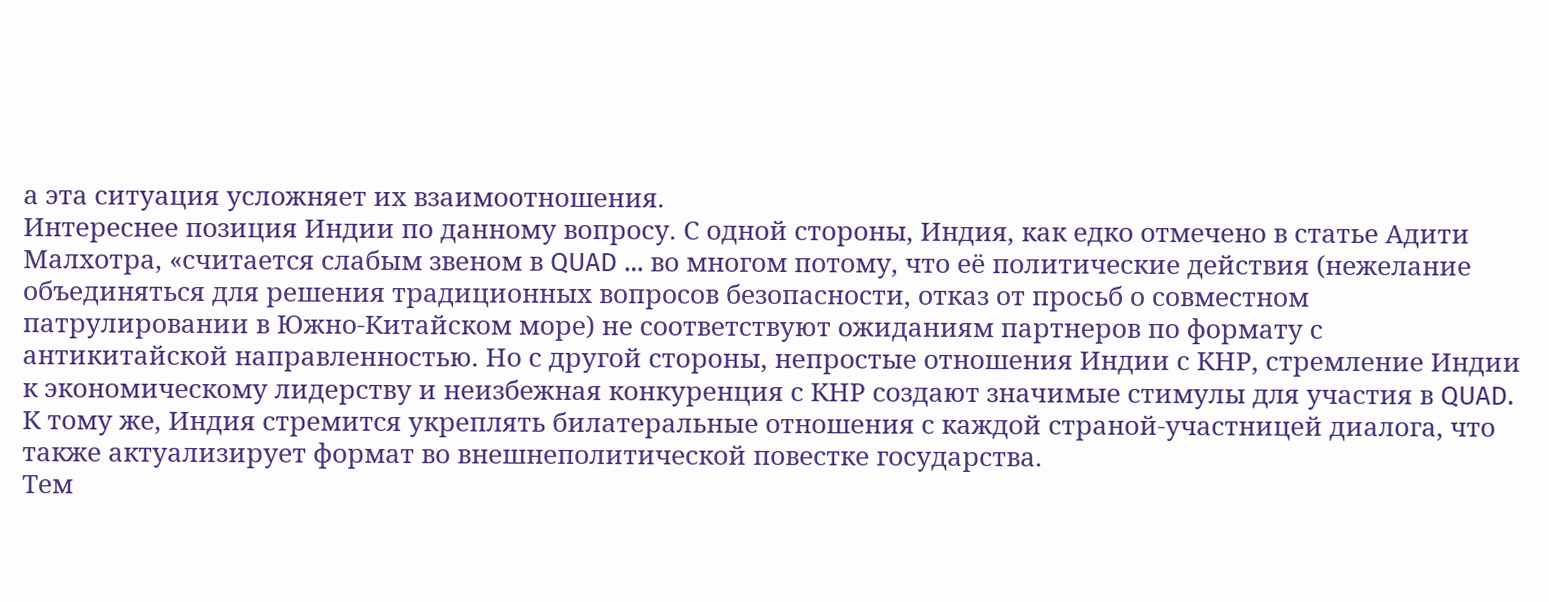а эта ситуация усложняет их взаимоотношения.
Интереснее позиция Индии по данному вопросу. С одной стороны, Индия, как едко отмечено в статье Адити Малхотра, «считается слабым звеном в QUAD … во многом потому, что её политические действия (нежелание объединяться для решения традиционных вопросов безопасности, отказ от просьб о совместном патрулировании в Южно-Китайском море) не соответствуют ожиданиям партнеров по формату с антикитайской направленностью. Но с другой стороны, непростые отношения Индии с КНР, стремление Индии к экономическому лидерству и неизбежная конкуренция с КНР создают значимые стимулы для участия в QUAD. К тому же, Индия стремится укреплять билатеральные отношения с каждой страной-участницей диалога, что также актуализирует формат во внешнеполитической повестке государства.
Тем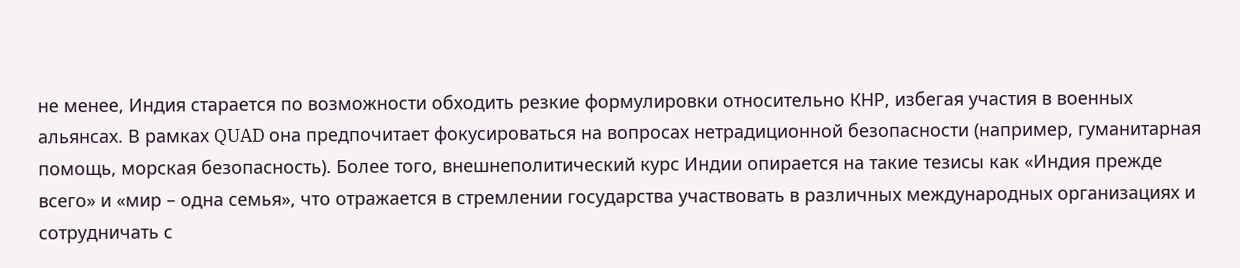не менее, Индия старается по возможности обходить резкие формулировки относительно КНР, избегая участия в военных альянсах. В рамках QUAD она предпочитает фокусироваться на вопросах нетрадиционной безопасности (например, гуманитарная помощь, морская безопасность). Более того, внешнеполитический курс Индии опирается на такие тезисы как «Индия прежде всего» и «мир – одна семья», что отражается в стремлении государства участвовать в различных международных организациях и сотрудничать с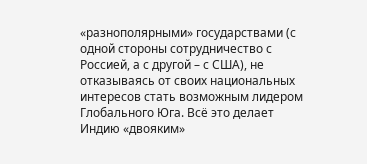«разнополярными» государствами (с одной стороны сотрудничество с Россией, а с другой – с США), не отказываясь от своих национальных интересов стать возможным лидером Глобального Юга. Всё это делает Индию «двояким»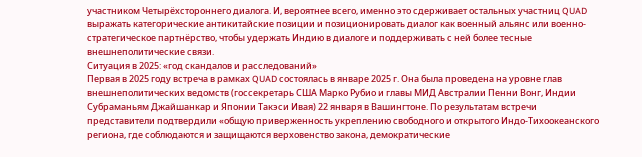участником Четырёхстороннего диалога. И, вероятнее всего, именно это сдерживает остальных участниц QUAD выражать категорические антикитайские позиции и позиционировать диалог как военный альянс или военно-стратегическое партнёрство, чтобы удержать Индию в диалоге и поддерживать с ней более тесные внешнеполитические связи.
Ситуация в 2025: «год скандалов и расследований»
Первая в 2025 году встреча в рамках QUAD состоялась в январе 2025 г. Она была проведена на уровне глав внешнеполитических ведомств (госсекретарь США Марко Рубио и главы МИД Австралии Пенни Вонг, Индии Субраманьям Джайшанкар и Японии Такэси Ивая) 22 января в Вашингтоне. По результатам встречи представители подтвердили «общую приверженность укреплению свободного и открытого Индо-Тихоокеанского региона, где соблюдаются и защищаются верховенство закона, демократические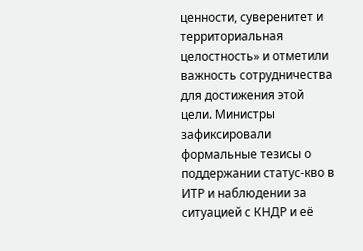ценности, суверенитет и территориальная целостность» и отметили важность сотрудничества для достижения этой цели. Министры зафиксировали формальные тезисы о поддержании статус-кво в ИТР и наблюдении за ситуацией с КНДР и её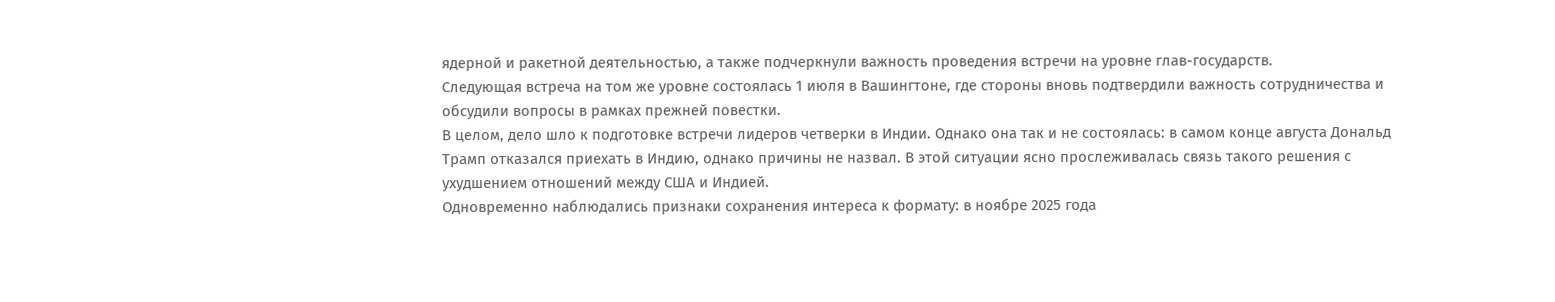ядерной и ракетной деятельностью, а также подчеркнули важность проведения встречи на уровне глав-государств.
Следующая встреча на том же уровне состоялась 1 июля в Вашингтоне, где стороны вновь подтвердили важность сотрудничества и обсудили вопросы в рамках прежней повестки.
В целом, дело шло к подготовке встречи лидеров четверки в Индии. Однако она так и не состоялась: в самом конце августа Дональд Трамп отказался приехать в Индию, однако причины не назвал. В этой ситуации ясно прослеживалась связь такого решения с ухудшением отношений между США и Индией.
Одновременно наблюдались признаки сохранения интереса к формату: в ноябре 2025 года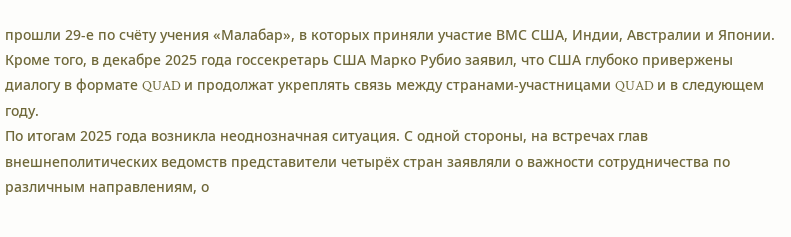прошли 29-е по счёту учения «Малабар», в которых приняли участие ВМС США, Индии, Австралии и Японии. Кроме того, в декабре 2025 года госсекретарь США Марко Рубио заявил, что США глубоко привержены диалогу в формате QUAD и продолжат укреплять связь между странами-участницами QUAD и в следующем году.
По итогам 2025 года возникла неоднозначная ситуация. С одной стороны, на встречах глав внешнеполитических ведомств представители четырёх стран заявляли о важности сотрудничества по различным направлениям, о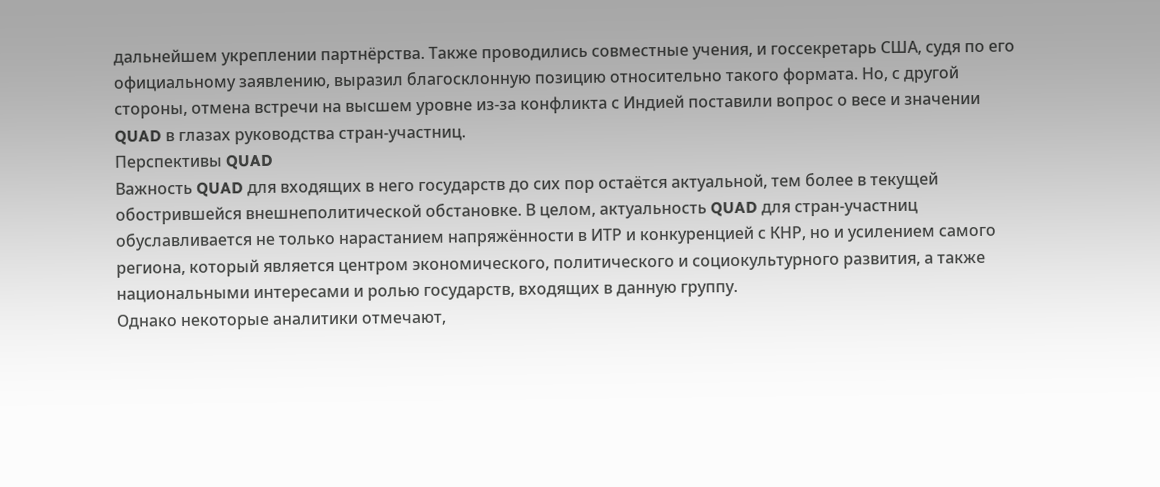дальнейшем укреплении партнёрства. Также проводились совместные учения, и госсекретарь США, судя по его официальному заявлению, выразил благосклонную позицию относительно такого формата. Но, с другой стороны, отмена встречи на высшем уровне из-за конфликта с Индией поставили вопрос о весе и значении QUAD в глазах руководства стран-участниц.
Перспективы QUAD
Важность QUAD для входящих в него государств до сих пор остаётся актуальной, тем более в текущей обострившейся внешнеполитической обстановке. В целом, актуальность QUAD для стран-участниц обуславливается не только нарастанием напряжённости в ИТР и конкуренцией с КНР, но и усилением самого региона, который является центром экономического, политического и социокультурного развития, а также национальными интересами и ролью государств, входящих в данную группу.
Однако некоторые аналитики отмечают,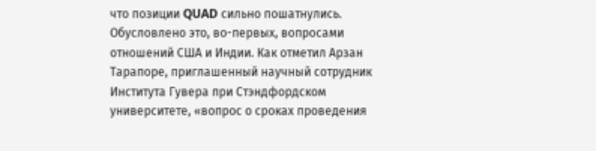что позиции QUAD сильно пошатнулись. Обусловлено это, во-первых, вопросами отношений США и Индии. Как отметил Арзан Тарапоре, приглашенный научный сотрудник Института Гувера при Стэндфордском университете, «вопрос о сроках проведения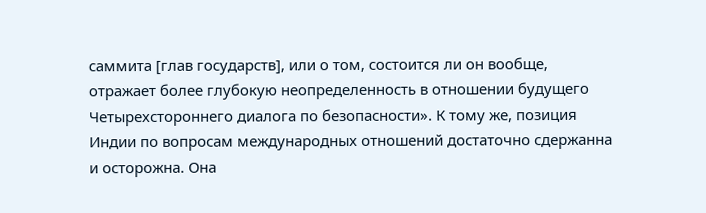саммита [глав государств], или о том, состоится ли он вообще, отражает более глубокую неопределенность в отношении будущего Четырехстороннего диалога по безопасности». К тому же, позиция Индии по вопросам международных отношений достаточно сдержанна и осторожна. Она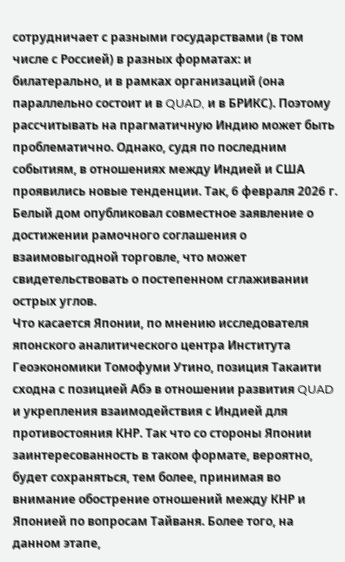сотрудничает с разными государствами (в том числе с Россией) в разных форматах: и билатерально, и в рамках организаций (она параллельно состоит и в QUAD, и в БРИКС). Поэтому рассчитывать на прагматичную Индию может быть проблематично. Однако, судя по последним событиям, в отношениях между Индией и США проявились новые тенденции. Так, 6 февраля 2026 г. Белый дом опубликовал совместное заявление о достижении рамочного соглашения о взаимовыгодной торговле, что может свидетельствовать о постепенном сглаживании острых углов.
Что касается Японии, по мнению исследователя японского аналитического центра Института Геоэкономики Томофуми Утино, позиция Такаити сходна с позицией Абэ в отношении развития QUAD и укрепления взаимодействия с Индией для противостояния КНР. Так что со стороны Японии заинтересованность в таком формате, вероятно, будет сохраняться, тем более, принимая во внимание обострение отношений между КНР и Японией по вопросам Тайваня. Более того, на данном этапе,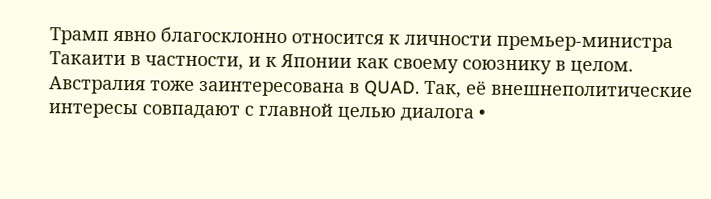Трамп явно благосклонно относится к личности премьер-министра Такаити в частности, и к Японии как своему союзнику в целом.
Австралия тоже заинтересована в QUAD. Так, её внешнеполитические интересы совпадают с главной целью диалога •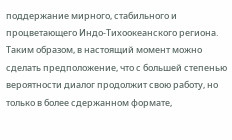поддержание мирного, стабильного и процветающего Индо-Тихоокеанского региона.
Таким образом, в настоящий момент можно сделать предположение, что с большей степенью вероятности диалог продолжит свою работу, но только в более сдержанном формате,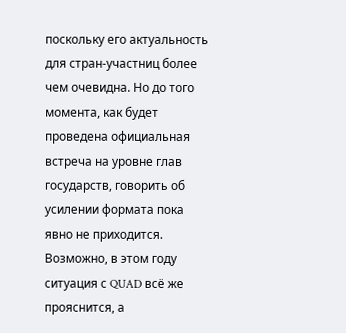поскольку его актуальность для стран-участниц более чем очевидна. Но до того момента, как будет проведена официальная встреча на уровне глав государств, говорить об усилении формата пока явно не приходится. Возможно, в этом году ситуация с QUAD всё же прояснится, а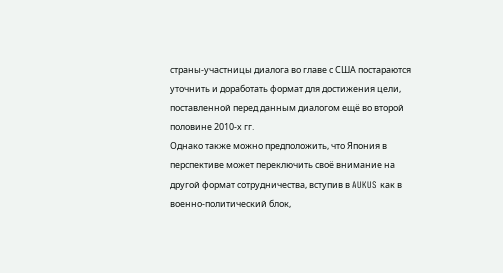страны-участницы диалога во главе с США постараются уточнить и доработать формат для достижения цели, поставленной перед данным диалогом ещё во второй половине 2010-х гг.
Однако также можно предположить, что Япония в перспективе может переключить своё внимание на другой формат сотрудничества, вступив в AUKUS как в военно-политический блок,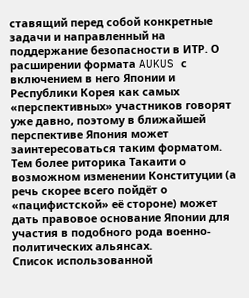ставящий перед собой конкретные задачи и направленный на поддержание безопасности в ИТР. О расширении формата AUKUS с включением в него Японии и Республики Корея как самых «перспективных» участников говорят уже давно, поэтому в ближайшей перспективе Япония может заинтересоваться таким форматом. Тем более риторика Такаити о возможном изменении Конституции (а речь скорее всего пойдёт о «пацифистской» её стороне) может дать правовое основание Японии для участия в подобного рода военно-политических альянсах.
Список использованной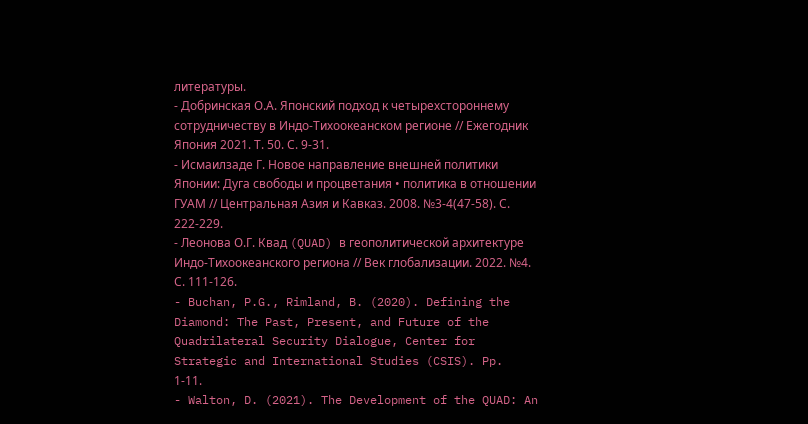литературы.
- Добринская О.А. Японский подход к четырехстороннему сотрудничеству в Индо-Тихоокеанском регионе // Ежегодник Япония 2021. Т. 50. С. 9-31.
- Исмаилзаде Г. Новое направление внешней политики Японии: Дуга свободы и процветания • политика в отношении ГУАМ // Центральная Азия и Кавказ. 2008. №3-4(47-58). С. 222-229.
- Леонова О.Г. Квад (QUAD) в геополитической архитектуре Индо-Тихоокеанского региона // Век глобализации. 2022. №4. С. 111-126.
- Buchan, P.G., Rimland, B. (2020). Defining the Diamond: The Past, Present, and Future of the Quadrilateral Security Dialogue, Center for Strategic and International Studies (CSIS). Pp. 1-11.
- Walton, D. (2021). The Development of the QUAD: An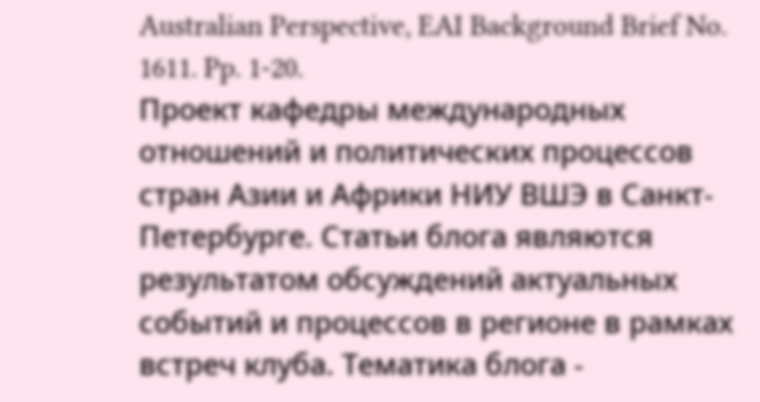Australian Perspective, EAI Background Brief No. 1611. Pp. 1-20.
Проект кафедры международных отношений и политических процессов стран Азии и Африки НИУ ВШЭ в Санкт-Петербурге. Статьи блога являются результатом обсуждений актуальных событий и процессов в регионе в рамках встреч клуба. Тематика блога -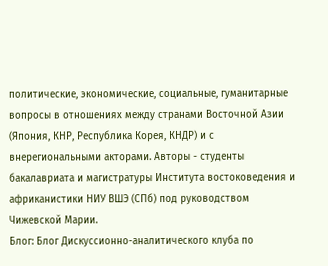политические, экономические, социальные, гуманитарные вопросы в отношениях между странами Восточной Азии (Япония, КНР, Республика Корея, КНДР) и с внерегиональными акторами. Авторы - студенты бакалавриата и магистратуры Института востоковедения и африканистики НИУ ВШЭ (СПб) под руководством Чижевской Марии.
Блог: Блог Дискуссионно-аналитического клуба по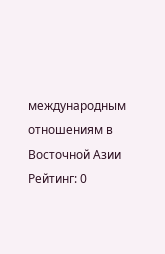международным отношениям в Восточной Азии
Рейтинг: 0